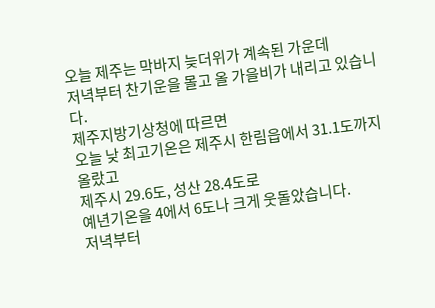오늘 제주는 막바지 늦더위가 계속된 가운데
저녁부터 찬기운을 몰고 올 가을비가 내리고 있습니다.
제주지방기상청에 따르면
오늘 낮 최고기온은 제주시 한림읍에서 31.1도까지 올랐고
제주시 29.6도, 성산 28.4도로
예년기온을 4에서 6도나 크게 웃돌았습니다.
저녁부터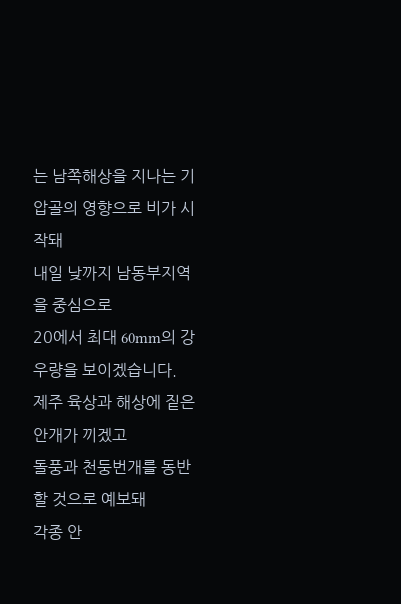는 남쪽해상을 지나는 기압골의 영향으로 비가 시작돼
내일 낮까지 남동부지역을 중심으로
20에서 최대 60mm의 강우량을 보이겠습니다.
제주 육상과 해상에 짙은 안개가 끼겠고
돌풍과 천둥번개를 동반할 것으로 예보돼
각종 안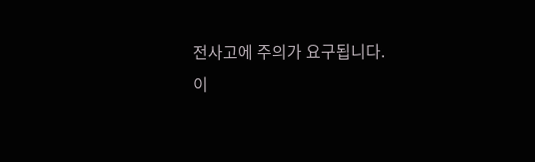전사고에 주의가 요구됩니다.
이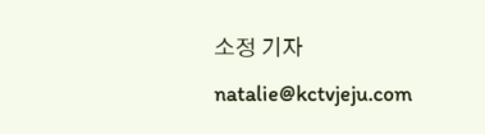소정 기자
natalie@kctvjeju.com